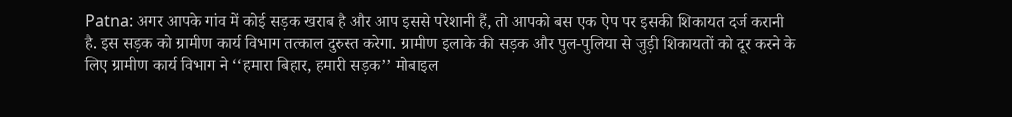Patna: अगर आपके गांव में कोई सड़क खराब है और आप इससे परेशानी हैं, तो आपको बस एक ऐप पर इसकी शिकायत दर्ज करानी है. इस सड़क को ग्रामीण कार्य विभाग तत्काल दुरुस्त करेगा. ग्रामीण इलाके की सड़क और पुल-पुलिया से जुड़ी शिकायतों को दूर करने के लिए ग्रामीण कार्य विभाग ने ‘‘हमारा बिहार, हमारी सड़क’’ मोबाइल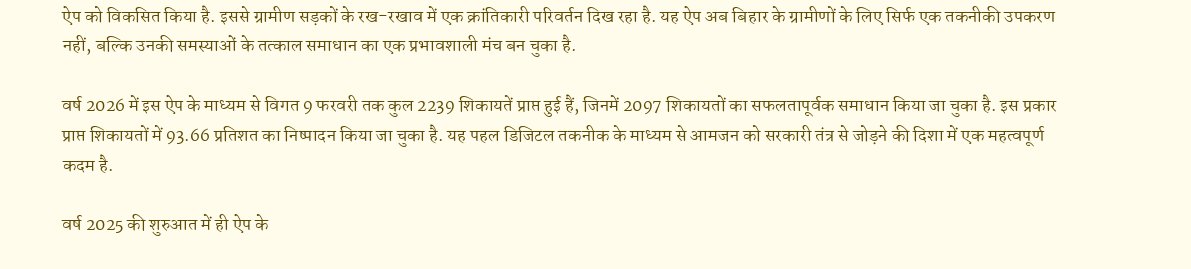ऐप को विकसित किया है. इससे ग्रामीण सड़कों के रख-रखाव में एक क्रांतिकारी परिवर्तन दिख रहा है. यह ऐप अब बिहार के ग्रामीणों के लिए सिर्फ एक तकनीकी उपकरण नहीं, बल्कि उनकी समस्याओं के तत्काल समाधान का एक प्रभावशाली मंच बन चुका है.

वर्ष 2026 में इस ऐप के माध्यम से विगत 9 फरवरी तक कुल 2239 शिकायतें प्राप्त हुई हैं, जिनमें 2097 शिकायतों का सफलतापूर्वक समाधान किया जा चुका है. इस प्रकार प्राप्त शिकायतों में 93.66 प्रतिशत का निष्पादन किया जा चुका है. यह पहल डिजिटल तकनीक के माध्यम से आमजन को सरकारी तंत्र से जोड़ने की दिशा में एक महत्वपूर्ण कदम है.

वर्ष 2025 की शुरुआत में ही ऐप के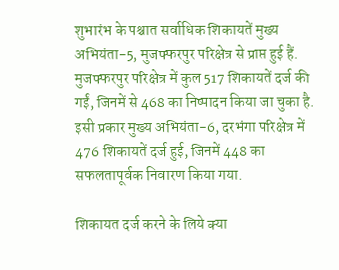शुभारंभ के पश्चात सर्वाधिक शिकायतें मुख्य अभियंता-5, मुजफ्फरपुर परिक्षेत्र से प्राप्त हुई हैं. मुजफ्फरपुर परिक्षेत्र में कुल 517 शिकायतें दर्ज की गईं, जिनमें से 468 का निष्पादन किया जा चुका है. इसी प्रकार मुख्य अभियंता-6, दरभंगा परिक्षेत्र में 476 शिकायतें दर्ज हुई, जिनमें 448 का सफलतापूर्वक निवारण किया गया.

शिकायत दर्ज करने के लिये क्या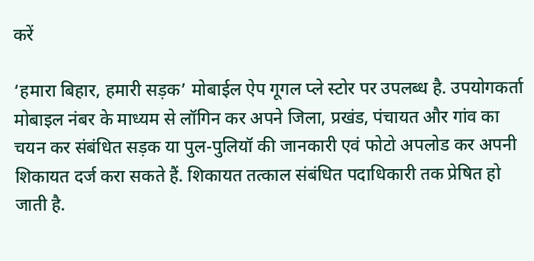करें

‘हमारा बिहार, हमारी सड़क’ मोबाईल ऐप गूगल प्ले स्टोर पर उपलब्ध है. उपयोगकर्ता मोबाइल नंबर के माध्यम से लॉगिन कर अपने जिला, प्रखंड, पंचायत और गांव का चयन कर संबंधित सड़क या पुल-पुलियॉ की जानकारी एवं फोटो अपलोड कर अपनी शिकायत दर्ज करा सकते हैं. शिकायत तत्काल संबंधित पदाधिकारी तक प्रेषित हो जाती है.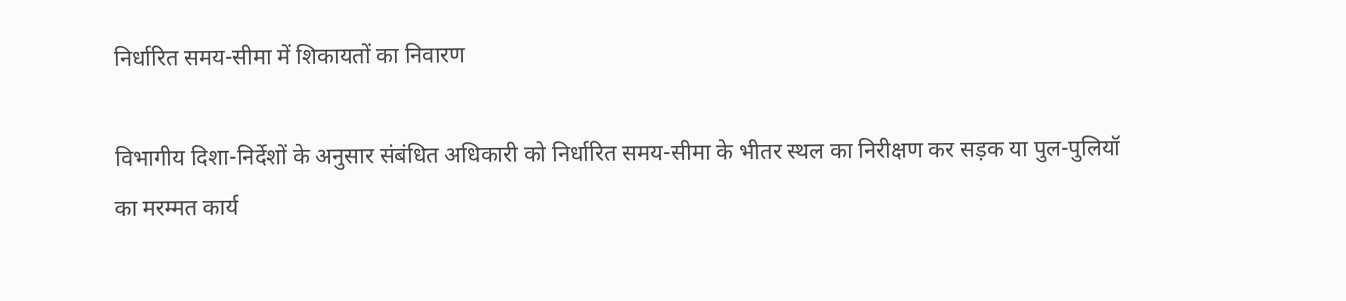निर्धारित समय-सीमा में शिकायतों का निवारण

विभागीय दिशा-निर्देशों के अनुसार संबंधित अधिकारी को निर्धारित समय-सीमा के भीतर स्थल का निरीक्षण कर सड़क या पुल-पुलियॉ का मरम्मत कार्य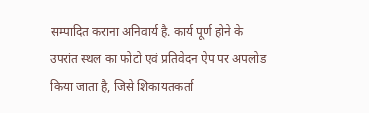सम्पादित कराना अनिवार्य है. कार्य पूर्ण होने के उपरांत स्थल का फोटो एवं प्रतिवेदन ऐप पर अपलोड किया जाता है, जिसे शिकायतकर्ता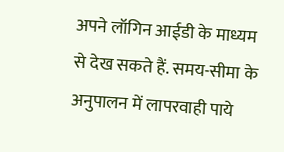अपने लॉगिन आईडी के माध्यम से देख सकते हैं. समय-सीमा के अनुपालन में लापरवाही पाये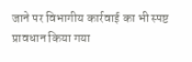जाने पर विभागीय कार्रवाई का भी स्पष्ट प्रावधान किया गया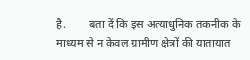है.        बता दें कि इस अत्याधुनिक तकनीक के माध्यम से न केवल ग्रामीण क्षेत्रों की यातायात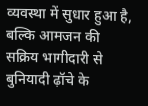व्यवस्था में सुधार हुआ है, बल्कि आमजन की सक्रिय भागीदारी से बुनियादी ढ़ॉचे के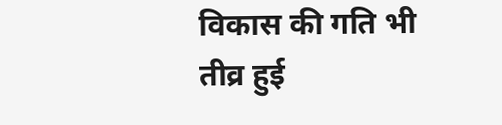विकास की गति भी तीव्र हुई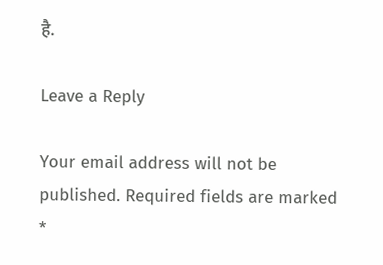है.

Leave a Reply

Your email address will not be published. Required fields are marked *